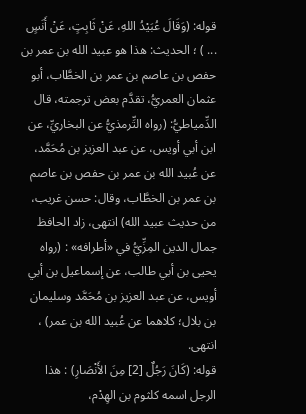قوله: (وَقَالَ عُبَيْدُ اللهِ، عَنْ ثَابِتٍ، عَنْ أَنَسٍ ... ) ؛ الحديث: هذا هو عبيد الله بن عمر بن حفص بن عاصم بن عمر بن الخطَّاب، أبو عثمان العمريُّ، تقدَّم بعض ترجمته، قال الدِّمياطيُّ: (رواه التِّرمذيُّ عن البخاريِّ، عن ابن أبي أويس، عن عبد العزيز بن مُحَمَّد، عن عُبيد الله بن عمر بن حفص بن عاصم بن عمر بن الخطَّاب، وقال: حسن غريب، من حديث عبيد الله) انتهى، زاد الحافظ جمال الدين المِزِّيُّ في «أطرافه» : (رواه يحيى بن أبي طالب، عن إسماعيل بن أبي أويس، عن عبد العزيز بن مُحَمَّد وسليمان بن بلال؛ كلاهما عن عُبيد الله بن عمر) ، انتهى.
قوله: (كَانَ رَجُلٌ [2] مِنَ الأَنْصَارِ) : هذا الرجل اسمه كلثوم بن الهِدْم،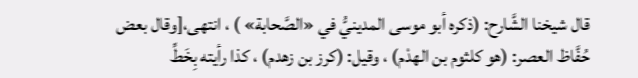قال شيخنا الشَّارح: (ذكره أبو موسى المدينيُّ في «الصَّحابة» ) ، انتهى،[وقال بعض حُفَّاظ العصر: (هو كلثوم بن الهدْم) ، وقيل: (كرز بن زهدم) ، كذا رأيته بِخَطِّ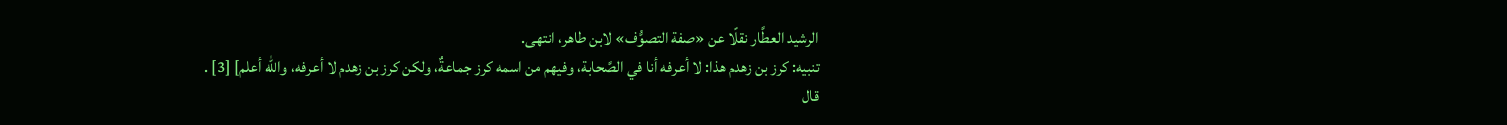الرشيد العطَّار نقلًا عن «صفة التصوُّف» لابن طاهر، انتهى.
تنبيه: كرز بن زهدم هذا: لا أعرفه أنا في الصَّحابة، وفيهم من اسمه كرز جماعةٌ، ولكن كرز بن زهدم لا أعرفه، والله أعلم] [3] .
قال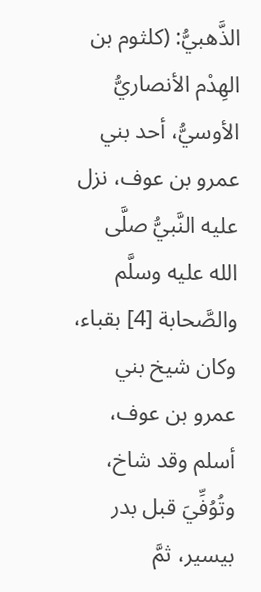الذَّهبيُّ: (كلثوم بن الهِدْم الأنصاريُّ الأوسيُّ، أحد بني عمرو بن عوف، نزل عليه النَّبيُّ صلَّى الله عليه وسلَّم والصَّحابة [4] بقباء، وكان شيخ بني عمرو بن عوف، أسلم وقد شاخ، وتُوُفِّيَ قبل بدر بيسير، ثمَّ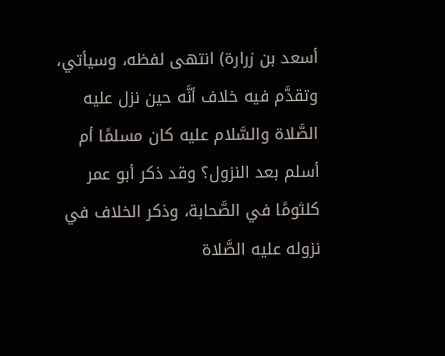أسعد بن زرارة) انتهى لفظه، وسيأتي، وتقدَّم فيه خلاف أنَّه حين نزل عليه الصَّلاة والسَّلام عليه كان مسلمًا أم أسلم بعد النزول؟ وقد ذكر أبو عمر كلثومًا في الصَّحابة، وذكر الخلاف في نزوله عليه الصَّلاة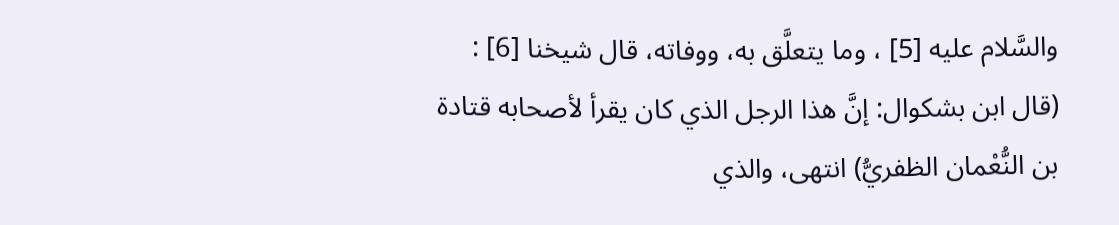والسَّلام عليه [5] ، وما يتعلَّق به، ووفاته، قال شيخنا [6] : (قال ابن بشكوال: إنَّ هذا الرجل الذي كان يقرأ لأصحابه قتادة بن النُّعْمان الظفريُّ) انتهى، والذي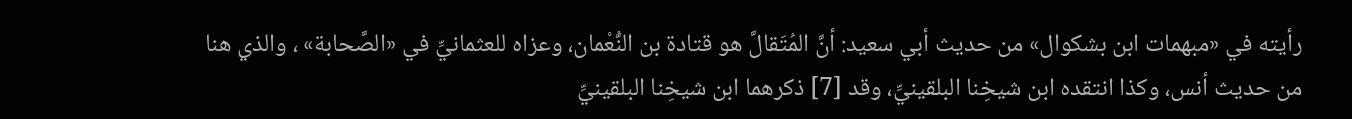رأيته في «مبهمات ابن بشكوال» من حديث أبي سعيد: أنَّ المُتَقالَّ هو قتادة بن النُّعْمان، وعزاه للعثمانيِّ في «الصَّحابة» ، والذي هنا من حديث أنس، وكذا انتقده ابن شيخِنا البلقينيِّ، وقد [7] ذكرهما ابن شيخِنا البلقينيِّ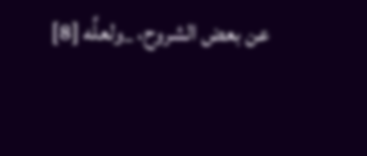عن بعض الشروح، _ولعلَّه [8]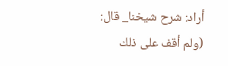أراد: شرح شيخنا_ قال: (ولم أقف على ذلك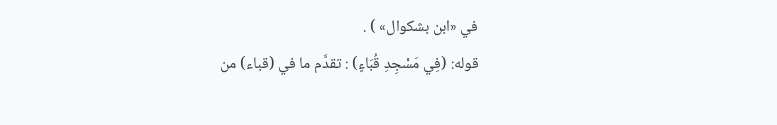في «ابن بشكوال» ) .
قوله: (فِي مَسْجِدِ قُبَاءٍ) : تقدَّم ما في (قباء) من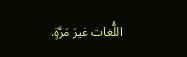اللُّغات غيرَ مَرَّةٍ.